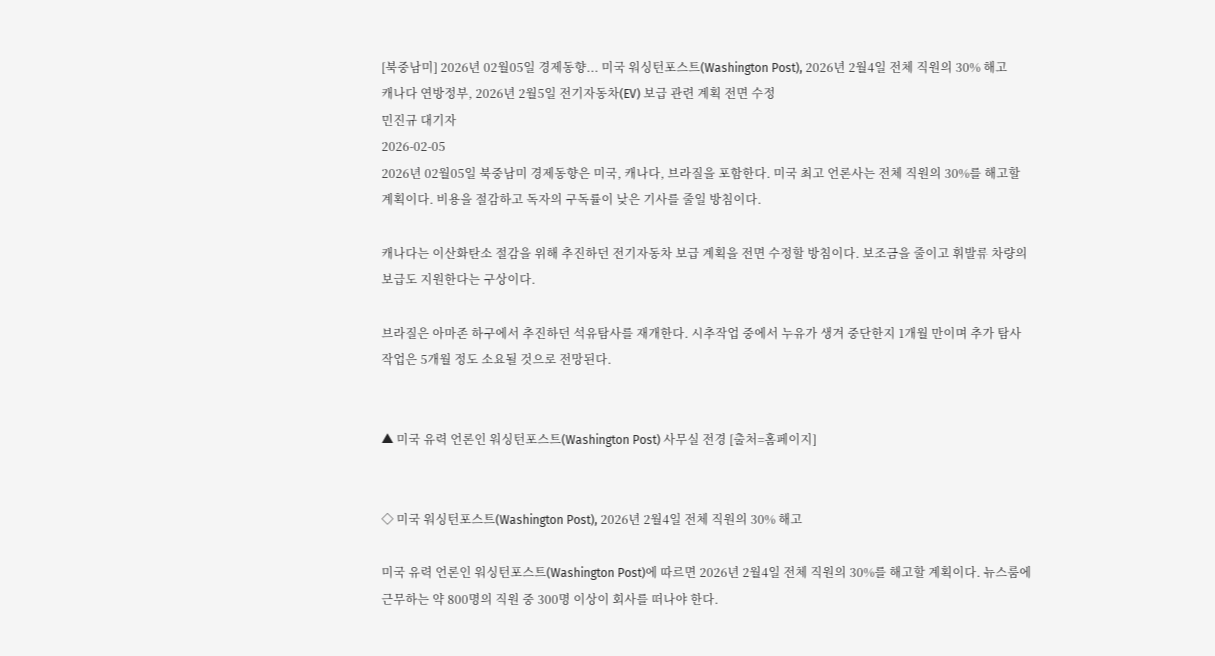[북중남미] 2026년 02월05일 경제동향... 미국 워싱턴포스트(Washington Post), 2026년 2월4일 전체 직원의 30% 해고
캐나다 연방정부, 2026년 2월5일 전기자동차(EV) 보급 관련 계획 전면 수정
민진규 대기자
2026-02-05
2026년 02월05일 북중남미 경제동향은 미국, 캐나다, 브라질을 포함한다. 미국 최고 언론사는 전체 직원의 30%를 해고할 계획이다. 비용을 절감하고 독자의 구독률이 낮은 기사를 줄일 방침이다.

캐나다는 이산화탄소 절감을 위해 추진하던 전기자동차 보급 계획을 전면 수정할 방침이다. 보조금을 줄이고 휘발류 차량의 보급도 지원한다는 구상이다.

브라질은 아마존 하구에서 추진하던 석유탐사를 재개한다. 시추작업 중에서 누유가 생겨 중단한지 1개월 만이며 추가 탐사작업은 5개월 정도 소요될 것으로 전망된다.


▲ 미국 유력 언론인 워싱턴포스트(Washington Post) 사무실 전경 [출처=홈페이지]


◇ 미국 워싱턴포스트(Washington Post), 2026년 2월4일 전체 직원의 30% 해고

미국 유력 언론인 워싱턴포스트(Washington Post)에 따르면 2026년 2월4일 전체 직원의 30%를 해고할 계획이다. 뉴스룸에 근무하는 약 800명의 직원 중 300명 이상이 회사를 떠나야 한다.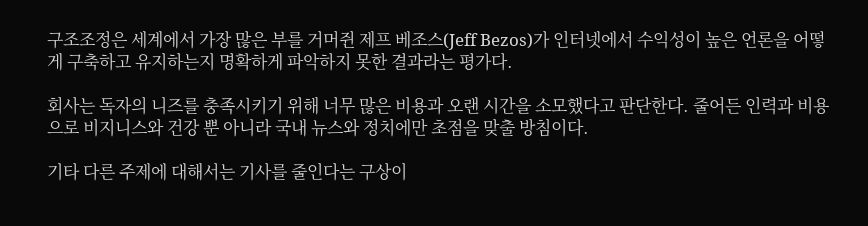구조조정은 세계에서 가장 많은 부를 거머쥔 제프 베조스(Jeff Bezos)가 인터넷에서 수익성이 높은 언론을 어떻게 구축하고 유지하는지 명확하게 파악하지 못한 결과라는 평가다.

회사는 독자의 니즈를 충족시키기 위해 너무 많은 비용과 오랜 시간을 소모했다고 판단한다. 줄어든 인력과 비용으로 비지니스와 건강 뿐 아니라 국내 뉴스와 정치에만 초점을 맞출 방침이다.

기타 다른 주제에 대해서는 기사를 줄인다는 구상이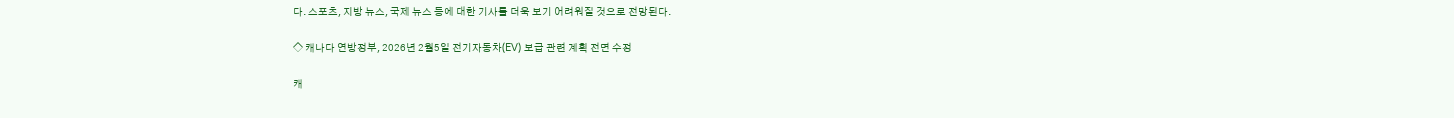다. 스포츠, 지방 뉴스, 국제 뉴스 등에 대한 기사를 더욱 보기 어려워질 것으로 전망된다.

◇ 캐나다 연방정부, 2026년 2월5일 전기자동차(EV) 보급 관련 계획 전면 수정

캐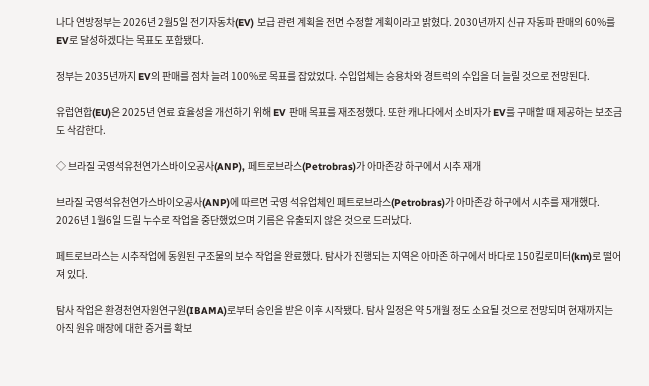나다 연방정부는 2026년 2월5일 전기자동차(EV) 보급 관련 계획을 전면 수정할 계획이라고 밝혔다. 2030년까지 신규 자동파 판매의 60%를 EV로 달성하겠다는 목표도 포함됐다.

정부는 2035년까지 EV의 판매를 점차 늘려 100%로 목표를 잡았었다. 수입업체는 승용차와 경트럭의 수입을 더 늘릴 것으로 전망된다.

유럽연합(EU)은 2025년 연료 효율성을 개선하기 위해 EV 판매 목표를 재조정했다. 또한 캐나다에서 소비자가 EV를 구매할 때 제공하는 보조금도 삭감한다.

◇ 브라질 국영석유천연가스바이오공사(ANP), 페트로브라스(Petrobras)가 아마존강 하구에서 시추 재개

브라질 국영석유천연가스바이오공사(ANP)에 따르면 국영 석유업체인 페트로브라스(Petrobras)가 아마존강 하구에서 시추를 재개했다. 2026년 1월6일 드릴 누수로 작업을 중단했었으며 기름은 유출되지 않은 것으로 드러났다.

페트로브라스는 시추작업에 동원된 구조물의 보수 작업을 완료했다. 탐사가 진행되는 지역은 아마존 하구에서 바다로 150킬로미터(km)로 떨어져 있다.

탐사 작업은 환경천연자원연구원(IBAMA)로부터 승인을 받은 이후 시작됐다. 탐사 일정은 약 5개월 정도 소요될 것으로 전망되며 현재까지는 아직 원유 매장에 대한 증거를 확보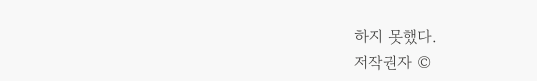하지 못했다.
저작권자 ©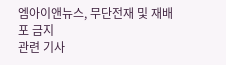엠아이앤뉴스, 무단전재 및 재배포 금지
관련 기사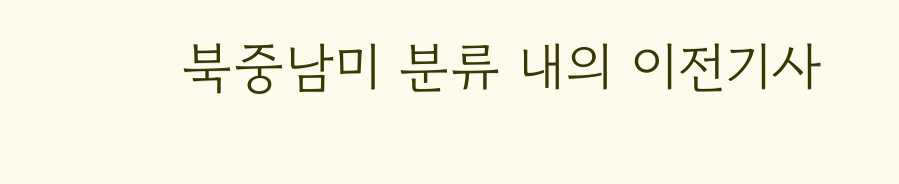북중남미 분류 내의 이전기사